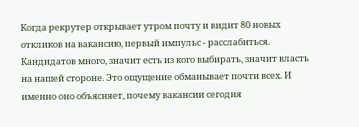Когда рекрутер открывает утром почту и видит 80 новых откликов на вакансию, первый импульс - расслабиться. Кандидатов много, значит есть из кого выбирать, значит власть на нашей стороне. Это ощущение обманывает почти всех. И именно оно объясняет, почему вакансии сегодня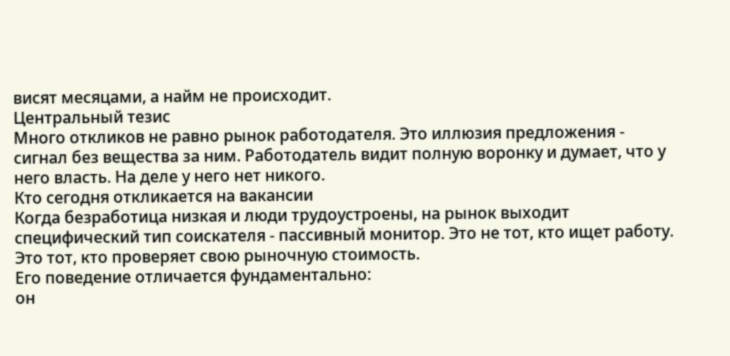висят месяцами, а найм не происходит.
Центральный тезис
Много откликов не равно рынок работодателя. Это иллюзия предложения - сигнал без вещества за ним. Работодатель видит полную воронку и думает, что у него власть. На деле у него нет никого.
Кто сегодня откликается на вакансии
Когда безработица низкая и люди трудоустроены, на рынок выходит специфический тип соискателя - пассивный монитор. Это не тот, кто ищет работу. Это тот, кто проверяет свою рыночную стоимость.
Его поведение отличается фундаментально:
он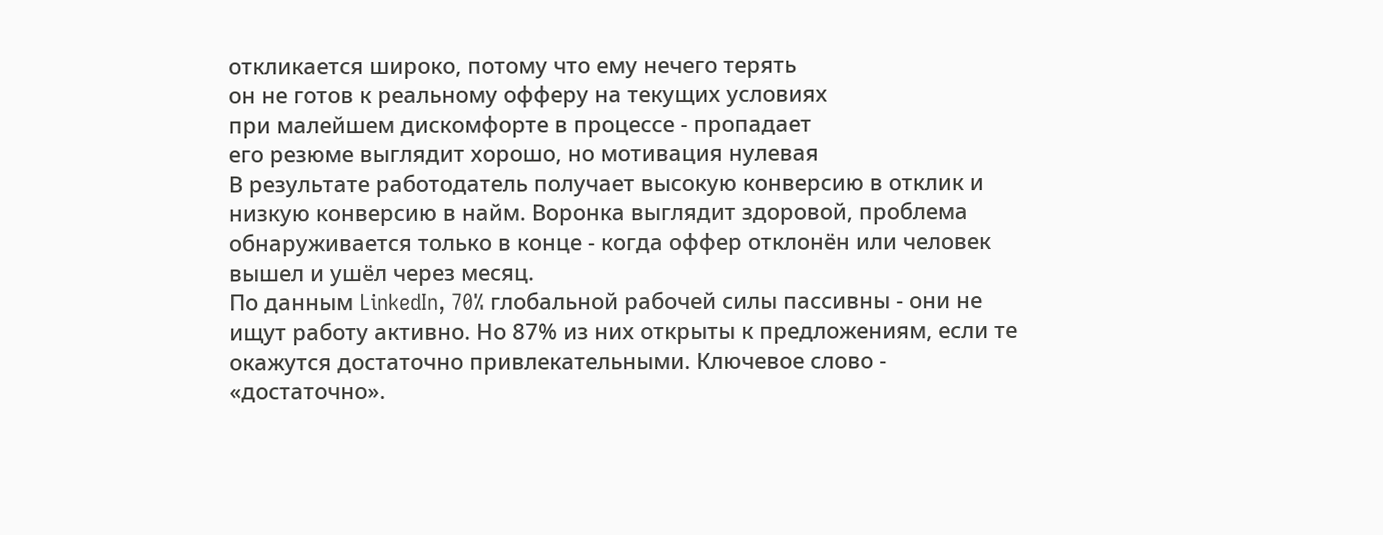откликается широко, потому что ему нечего терять
он не готов к реальному офферу на текущих условиях
при малейшем дискомфорте в процессе - пропадает
его резюме выглядит хорошо, но мотивация нулевая
В результате работодатель получает высокую конверсию в отклик и низкую конверсию в найм. Воронка выглядит здоровой, проблема обнаруживается только в конце - когда оффер отклонён или человек вышел и ушёл через месяц.
По данным LinkedIn, 70% глобальной рабочей силы пассивны - они не ищут работу активно. Но 87% из них открыты к предложениям, если те окажутся достаточно привлекательными. Ключевое слово - «достаточно».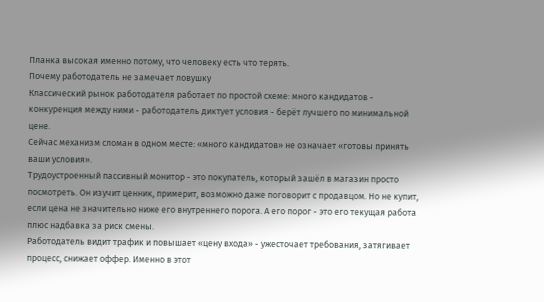Планка высокая именно потому, что человеку есть что терять.
Почему работодатель не замечает ловушку
Классический рынок работодателя работает по простой схеме: много кандидатов - конкуренция между ними - работодатель диктует условия - берёт лучшего по минимальной цене.
Сейчас механизм сломан в одном месте: «много кандидатов» не означает «готовы принять ваши условия».
Трудоустроенный пассивный монитор - это покупатель, который зашёл в магазин просто посмотреть. Он изучит ценник, примерит, возможно даже поговорит с продавцом. Но не купит, если цена не значительно ниже его внутреннего порога. А его порог - это его текущая работа плюс надбавка за риск смены.
Работодатель видит трафик и повышает «цену входа» - ужесточает требования, затягивает процесс, снижает оффер. Именно в этот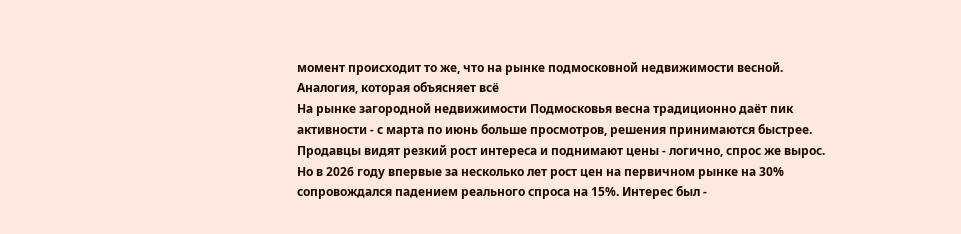момент происходит то же, что на рынке подмосковной недвижимости весной.
Аналогия, которая объясняет всё
На рынке загородной недвижимости Подмосковья весна традиционно даёт пик активности - с марта по июнь больше просмотров, решения принимаются быстрее. Продавцы видят резкий рост интереса и поднимают цены - логично, спрос же вырос.
Но в 2026 году впервые за несколько лет рост цен на первичном рынке на 30% сопровождался падением реального спроса на 15%. Интерес был -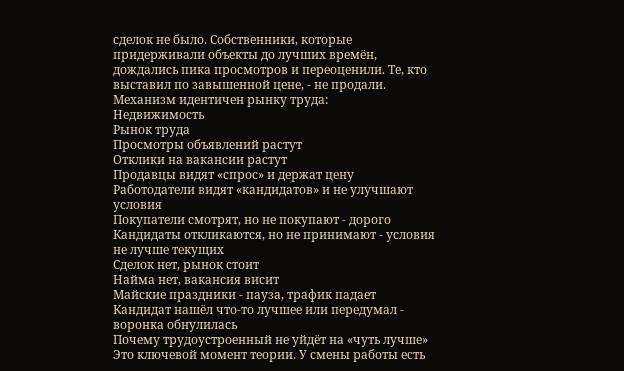сделок не было. Собственники, которые придерживали объекты до лучших времён, дождались пика просмотров и переоценили. Те, кто выставил по завышенной цене, - не продали.
Механизм идентичен рынку труда:
Недвижимость
Рынок труда
Просмотры объявлений растут
Отклики на вакансии растут
Продавцы видят «спрос» и держат цену
Работодатели видят «кандидатов» и не улучшают условия
Покупатели смотрят, но не покупают - дорого
Кандидаты откликаются, но не принимают - условия не лучше текущих
Сделок нет, рынок стоит
Найма нет, вакансия висит
Майские праздники - пауза, трафик падает
Кандидат нашёл что-то лучшее или передумал - воронка обнулилась
Почему трудоустроенный не уйдёт на «чуть лучше»
Это ключевой момент теории. У смены работы есть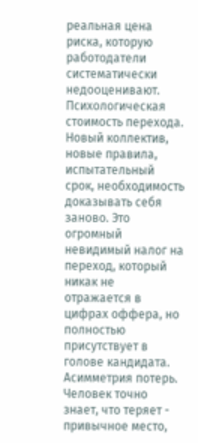реальная цена риска, которую работодатели систематически недооценивают.
Психологическая стоимость перехода. Новый коллектив, новые правила, испытательный срок, необходимость доказывать себя заново. Это огромный невидимый налог на переход, который никак не отражается в цифрах оффера, но полностью присутствует в голове кандидата.
Асимметрия потерь. Человек точно знает, что теряет - привычное место,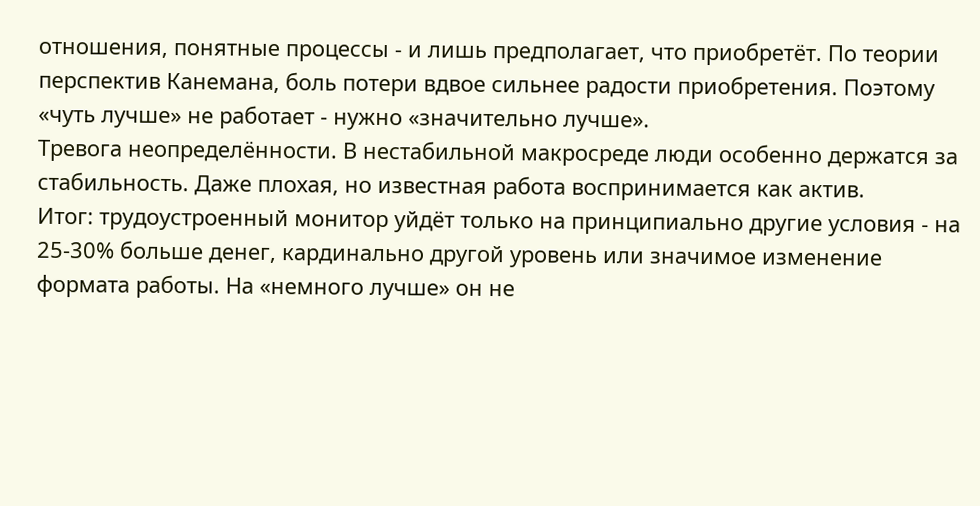отношения, понятные процессы - и лишь предполагает, что приобретёт. По теории перспектив Канемана, боль потери вдвое сильнее радости приобретения. Поэтому «чуть лучше» не работает - нужно «значительно лучше».
Тревога неопределённости. В нестабильной макросреде люди особенно держатся за стабильность. Даже плохая, но известная работа воспринимается как актив.
Итог: трудоустроенный монитор уйдёт только на принципиально другие условия - на 25-30% больше денег, кардинально другой уровень или значимое изменение формата работы. На «немного лучше» он не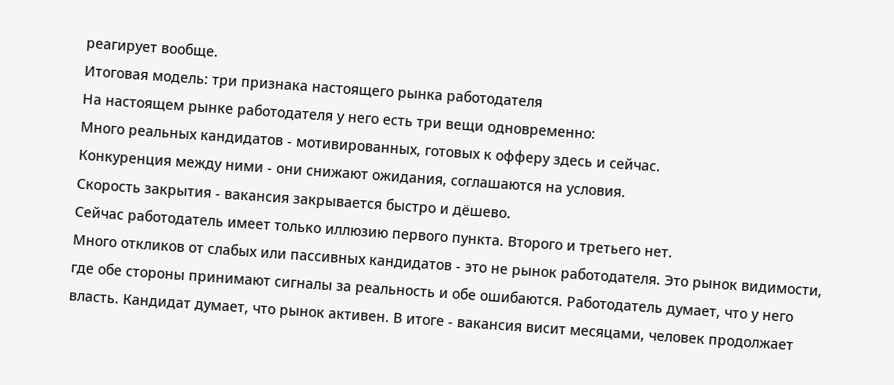реагирует вообще.
Итоговая модель: три признака настоящего рынка работодателя
На настоящем рынке работодателя у него есть три вещи одновременно:
Много реальных кандидатов - мотивированных, готовых к офферу здесь и сейчас.
Конкуренция между ними - они снижают ожидания, соглашаются на условия.
Скорость закрытия - вакансия закрывается быстро и дёшево.
Сейчас работодатель имеет только иллюзию первого пункта. Второго и третьего нет.
Много откликов от слабых или пассивных кандидатов - это не рынок работодателя. Это рынок видимости, где обе стороны принимают сигналы за реальность и обе ошибаются. Работодатель думает, что у него власть. Кандидат думает, что рынок активен. В итоге - вакансия висит месяцами, человек продолжает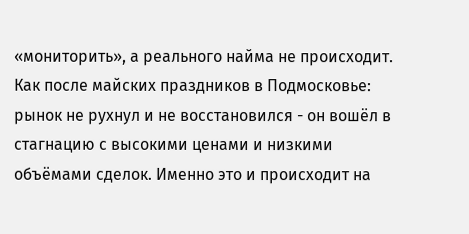«мониторить», а реального найма не происходит.
Как после майских праздников в Подмосковье: рынок не рухнул и не восстановился - он вошёл в стагнацию с высокими ценами и низкими объёмами сделок. Именно это и происходит на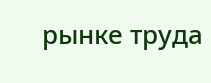рынке труда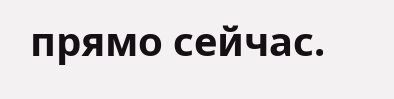прямо сейчас.